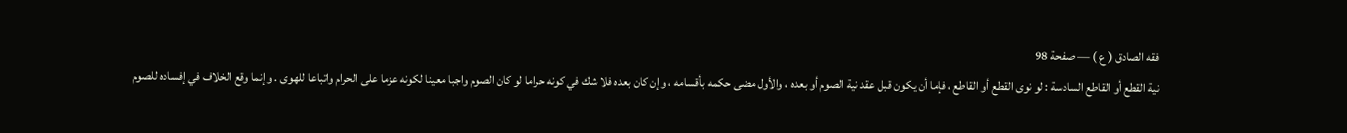فقه الصادق ( ع ) — صفحة 98
نية القطع أو القاطع السادسة : لو نوى القطع أو القاطع ، فإما أن يكون قبل عقد نية الصوم أو بعده ، والأول مضى حكمه بأقسامه ، وإن كان بعده فلا شك في كونه حراما لو كان الصوم واجبا معينا لكونه عزما على الحرام واتباعا للهوى . وإنما وقع الخلاف في إفساده للصوم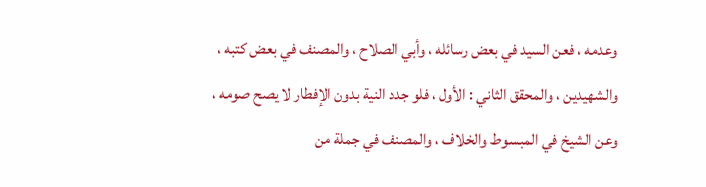وعدمه ، فعن السيد في بعض رسائله ، وأبي الصلاح ، والمصنف في بعض كتبه ، والشهيدين ، والمحقق الثاني : الأول ، فلو جدد النية بدون الإفطار لا يصح صومه ، وعن الشيخ في المبسوط والخلاف ، والمصنف في جملة من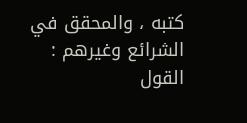كتبه ، والمحقق في الشرائع وغيرهم : القول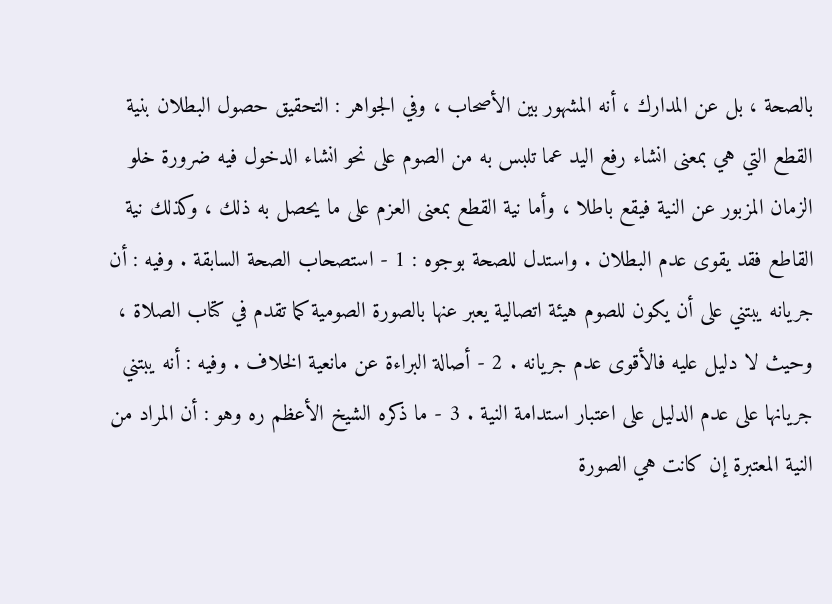بالصحة ، بل عن المدارك ، أنه المشهور بين الأصحاب ، وفي الجواهر : التحقيق حصول البطلان بنية القطع التي هي بمعنى انشاء رفع اليد عما تلبس به من الصوم على نحو انشاء الدخول فيه ضرورة خلو الزمان المزبور عن النية فيقع باطلا ، وأما نية القطع بمعنى العزم على ما يحصل به ذلك ، وكذلك نية القاطع فقد يقوى عدم البطلان . واستدل للصحة بوجوه : 1 - استصحاب الصحة السابقة . وفيه : أن جريانه يبتني على أن يكون للصوم هيئة اتصالية يعبر عنها بالصورة الصومية كما تقدم في كتاب الصلاة ، وحيث لا دليل عليه فالأقوى عدم جريانه . 2 - أصالة البراءة عن مانعية الخلاف . وفيه : أنه يبتني جريانها على عدم الدليل على اعتبار استدامة النية . 3 - ما ذكره الشيخ الأعظم ره وهو : أن المراد من النية المعتبرة إن كانت هي الصورة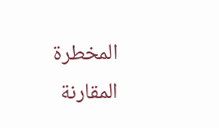المخطرة المقارنة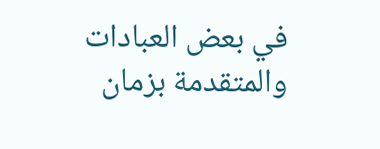في بعض العبادات والمتقدمة بزمان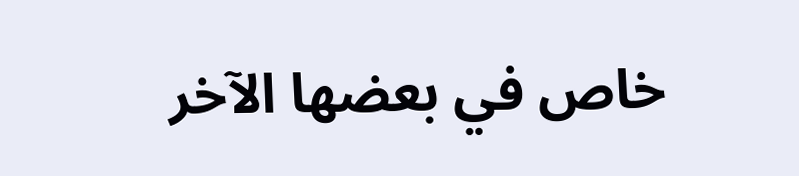خاص في بعضها الآخر